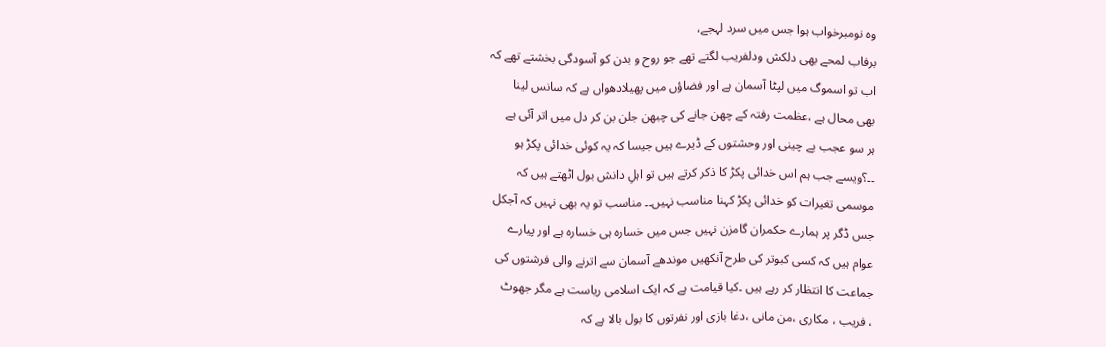وہ نومبرخواب ہوا جس میں سرد لہجے،
برفاب لمحے بھی دلکش ودلفریب لگتے تھے جو روح و بدن کو آسودگی بخشتے تھے کہ
اب تو اسموگ میں لپٹا آسمان ہے اور فضاؤں میں پھیلادھواں ہے کہ سانس لینا
بھی محال ہے ،عظمت رفتہ کے چھن جانے کی چبھن جلن بن کر دل میں اتر آئی ہے
ہر سو عجب بے چینی اور وحشتوں کے ڈیرے ہیں جیسا کہ یہ کوئی خدائی پکڑ ہو
۔۔؟ویسے جب ہم اس خدائی پکڑ کا ذکر کرتے ہیں تو اہلِ دانش بول اٹھتے ہیں کہ
موسمی تغیرات کو خدائی پکڑ کہنا مناسب نہیں۔۔ مناسب تو یہ بھی نہیں کہ آجکل
جس ڈگر پر ہمارے حکمران گامزن نہیں جس میں خسارہ ہی خسارہ ہے اور پیارے
عوام ہیں کہ کسی کبوتر کی طرح آنکھیں موندھے آسمان سے اترنے والی فرشتوں کی
جماعت کا انتظار کر رہے ہیں ۔کیا قیامت ہے کہ ایک اسلامی ریاست ہے مگر جھوٹ
، فریب ، مکاری ،من مانی ،دغا بازی اور نفرتوں کا بول بالا ہے کہ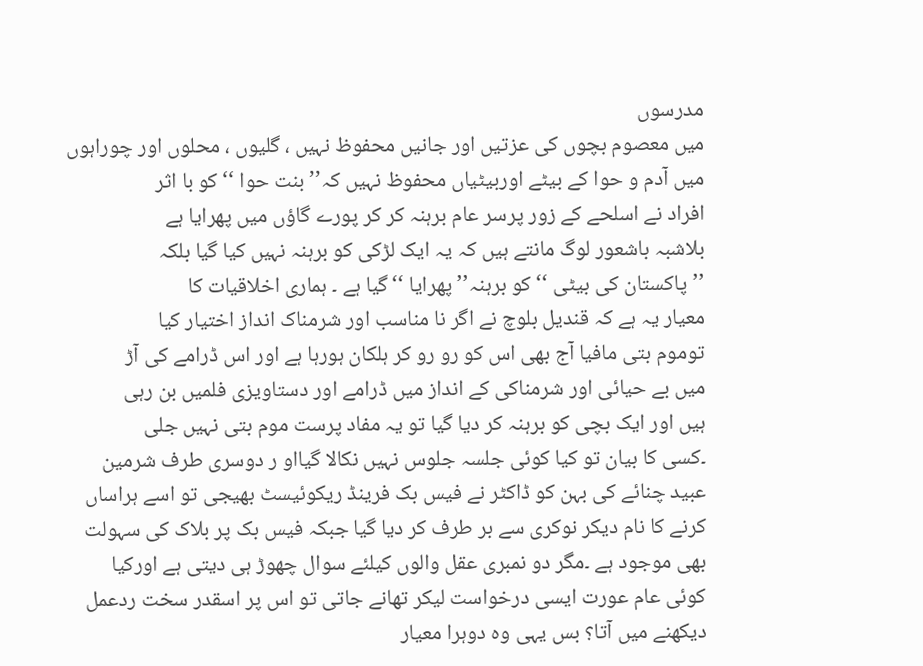مدرسوں
میں معصوم بچوں کی عزتیں اور جانیں محفوظ نہیں ، گلیوں ، محلوں اور چوراہوں
میں آدم و حوا کے بیٹے اوربیٹیاں محفوظ نہیں کہ’’ بنت حوا ‘‘کو با اثر
افراد نے اسلحے کے زور پرسر عام برہنہ کر کر پورے گاؤں میں پھرایا ہے
بلاشبہ باشعور لوگ مانتے ہیں کہ یہ ایک لڑکی کو برہنہ نہیں کیا گیا بلکہ
’’پاکستان کی بیٹی ‘‘ کو برہنہ’’ پھرایا ‘‘گیا ہے ۔ ہماری اخلاقیات کا
معیار یہ ہے کہ قندیل بلوچ نے اگر نا مناسب اور شرمناک انداز اختیار کیا
توموم بتی مافیا آج بھی اس کو رو رو کر ہلکان ہورہا ہے اور اس ڈرامے کی آڑ
میں بے حیائی اور شرمناکی کے انداز میں ڈرامے اور دستاویزی فلمیں بن رہی
ہیں اور ایک بچی کو برہنہ کر دیا گیا تو یہ مفاد پرست موم بتی نہیں جلی
۔کسی کا بیان تو کیا کوئی جلسہ جلوس نہیں نکالا گیااو ر دوسری طرف شرمین
عبید چنائے کی بہن کو ڈاکٹر نے فیس بک فرینڈ ریکوئیسٹ بھیجی تو اسے ہراساں
کرنے کا نام دیکر نوکری سے بر طرف کر دیا گیا جبکہ فیس بک پر بلاک کی سہولت
بھی موجود ہے ۔مگر دو نمبری عقل والوں کیلئے سوال چھوڑ ہی دیتی ہے اورکیا
کوئی عام عورت ایسی درخواست لیکر تھانے جاتی تو اس پر اسقدر سخت ردعمل
دیکھنے میں آتا؟ بس یہی وہ دوہرا معیار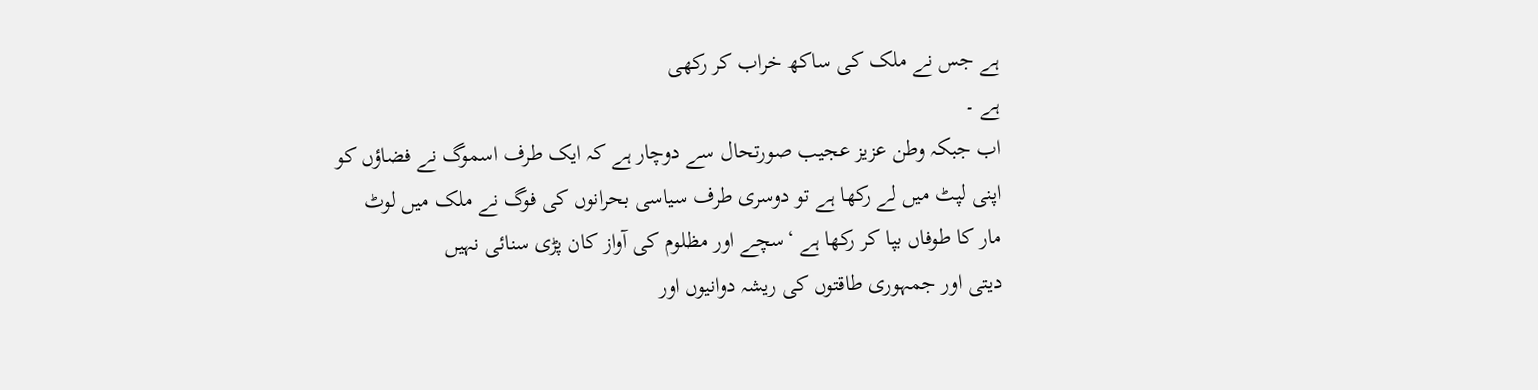ہے جس نے ملک کی ساکھ خراب کر رکھی
ہے ۔
اب جبکہ وطن عزیز عجیب صورتحال سے دوچار ہے کہ ایک طرف اسموگ نے فضاؤں کو
اپنی لپٹ میں لے رکھا ہے تو دوسری طرف سیاسی بحرانوں کی فوگ نے ملک میں لوٹ
مار کا طوفاں بپا کر رکھا ہے ‘سچے اور مظلوم کی آواز کان پڑی سنائی نہیں
دیتی اور جمہوری طاقتوں کی ریشہ دوانیوں اور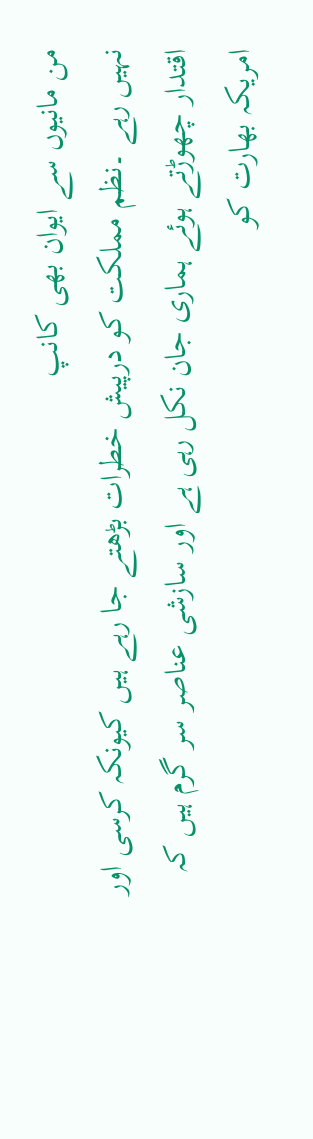من مانیوں سے ایوان بھی کانپ
نہیں رہے ۔نظم مملکت کو درپیش خطرات بڑھتے جا رہے ہیں کیونکہ کرسی اور
اقتدار چھوڑتے ہوئے ہماری جان نکل رہی ہے اور سازشی عناصر سر گرم ہیں کہ
امریکہ بھارت کو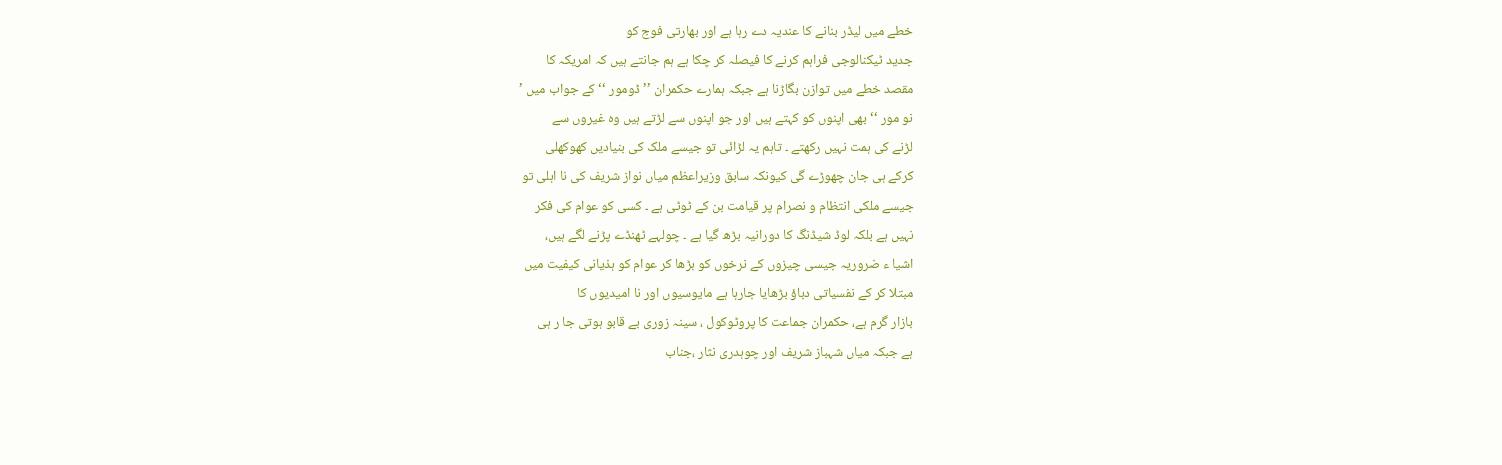خطے میں لیڈر بنانے کا عندیہ دے رہا ہے اور بھارتی فوج کو
جدید ٹیکنالوجی فراہم کرنے کا فیصلہ کر چکا ہے ہم جانتے ہیں کہ امریکہ کا
مقصد خطے میں توازن بگاڑنا ہے جبکہ ہمارے حکمران ’’ڈومور ‘‘ کے جواب میں ’
نو مور ‘‘ بھی اپنوں کو کہتے ہیں اور جو اپنوں سے لڑتے ہیں وہ غیروں سے
لڑنے کی ہمت نہیں رکھتے ۔ تاہم یہ لڑائی تو جیسے ملک کی بنیادیں کھوکھلی
کرکے ہی جان چھوڑے گی کیونکہ سابق وزیراعظم میاں نواز شریف کی نا اہلی تو
جیسے ملکی انتظام و نصرام پر قیامت بن کے ٹوٹی ہے ۔ کسی کو عوام کی فکر
نہیں ہے بلکہ لوڈ شیڈنگ کا دورانیہ بڑھ گیا ہے ۔ چولہے ٹھنڈے پڑنے لگے ہیں،
اشیا ء ضروریہ جیسی چیزوں کے نرخوں کو بڑھا کر عوام کو ہذیانی کیفیت میں
مبتلا کر کے نفسیاتی دباؤ بڑھایا جارہا ہے مایوسیوں اور نا امیدیوں کا
بازار گرم ہے، حکمران جماعت کا پروٹوکول ، سینہ زوری بے قابو ہوتی جا ر ہی
ہے جبکہ میاں شہباز شریف اور چوہدری نثار ،جناب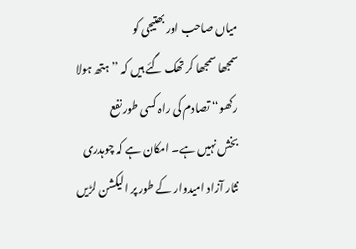میاں صاحب اور بھتیجی کو
سمجھا سمجھا کر تھک گئے ہیں کہ ’’ہتھ ہولا رکھو‘‘ تصادم کی راہ کسی طور نفع
بخش نہیں ہے۔ امکان ہے کہ چوہدری نثار آزاد امیدوار کے طور پر الیکشن لڑیں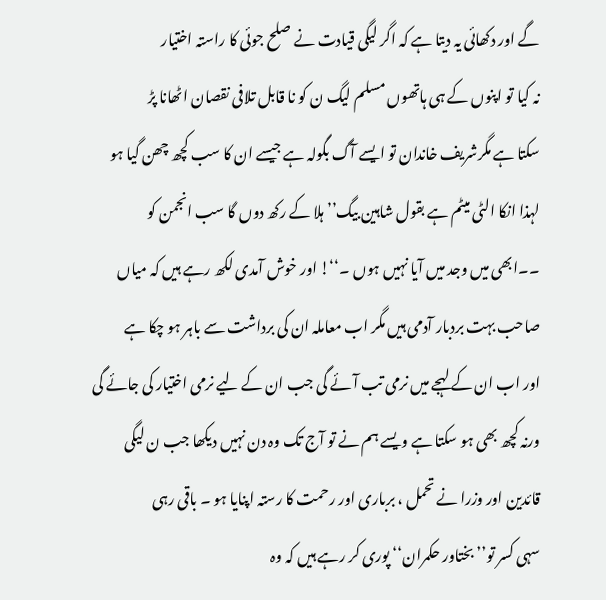گے اور دکھائی یہ دیتا ہے کہ اگر لیگی قیادت نے صلح جوئی کا راستہ اختیار
نہ کیا تو اپنوں کے ہی ہاتھوں مسلم لیگ ن کو نا قابل تلافی نقصان اٹھانا پڑ
سکتا ہے مگرشریف خاندان تو ایسے آگ بگولہ ہے جیسے ان کا سب کچھ چھن گیا ہو
لہذا انکا الٹی میٹم ہے بقول شاہین بیگ’’ ہلا کے رکھ دوں گا سب انجمن کو
۔۔ابھی میں وجد میں آیا نہیں ہوں ۔‘‘! اور خوش آمدی لکھ رہے ہیں کہ میاں
صاحب بہت بردبار آدمی ہیں مگر اب معاملہ ان کی برداشت سے باہر ہو چکا ہے
اور اب ان کے لہجے میں نرمی تب آئے گی جب ان کے لیے نرمی اختیار کی جائے گی
ورنہ کچھ بھی ہو سکتا ہے ویسے ہم نے تو آج تک وہ دن نہیں دیکھا جب ن لیگی
قائدین اور وزرا نے تحمل ، برباری اور رحمت کا رستہ اپنایا ہو ۔ باقی رہی
سہی کسر تو’’ بختاور حکمران‘‘ پوری کر رہے ہیں کہ وہ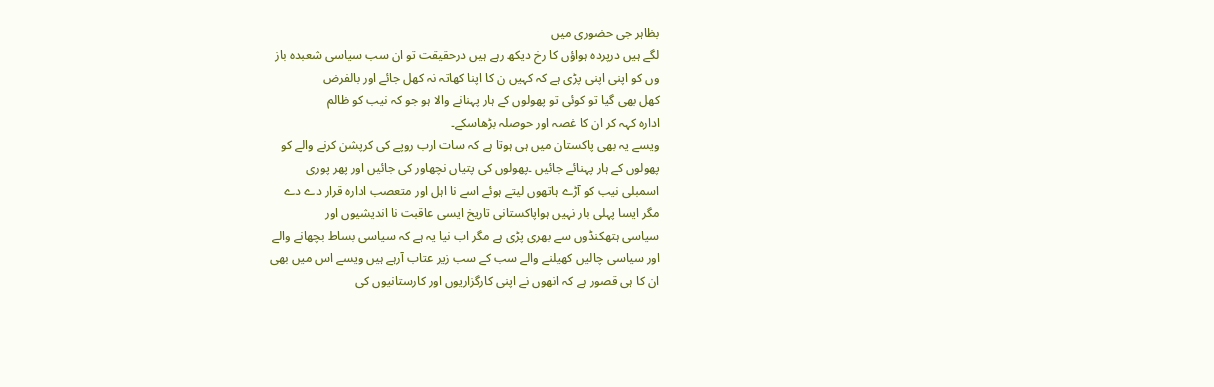بظاہر جی حضوری میں
لگے ہیں درپردہ ہواؤں کا رخ دیکھ رہے ہیں درحقیقت تو ان سب سیاسی شعبدہ باز
وں کو اپنی اپنی پڑی ہے کہ کہیں ن کا اپنا کھاتہ نہ کھل جائے اور بالفرض
کھل بھی گیا تو کوئی تو پھولوں کے ہار پہنانے والا ہو جو کہ نیب کو ظالم
ادارہ کہہ کر ان کا غصہ اور حوصلہ بڑھاسکے۔
ویسے یہ بھی پاکستان میں ہی ہوتا ہے کہ سات ارب روپے کی کرپشن کرنے والے کو
پھولوں کے ہار پہنائے جائیں ۔پھولوں کی پتیاں نچھاور کی جائیں اور پھر پوری
اسمبلی نیب کو آڑے ہاتھوں لیتے ہوئے اسے نا اہل اور متعصب ادارہ قرار دے دے
مگر ایسا پہلی بار نہیں ہواپاکستانی تاریخ ایسی عاقبت نا اندیشیوں اور
سیاسی ہتھکنڈوں سے بھری پڑی ہے مگر اب نیا یہ ہے کہ سیاسی بساط بچھانے والے
اور سیاسی چالیں کھیلنے والے سب کے سب زیر عتاب آرہے ہیں ویسے اس میں بھی
ان کا ہی قصور ہے کہ انھوں نے اپنی کارگزاریوں اور کارستانیوں کی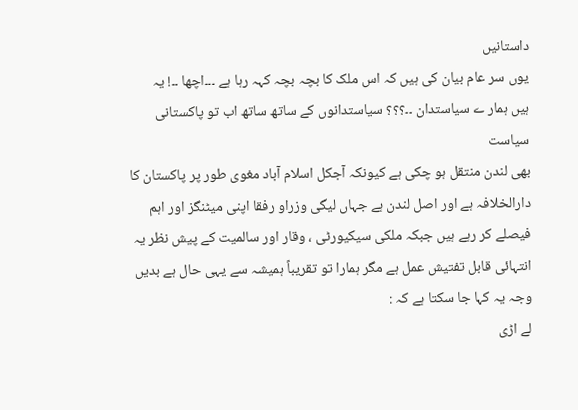داستانیں
یوں سر عام بیان کی ہیں کہ اس ملک کا بچہ بچہ کہہ رہا ہے ۔۔۔اچھا ۔۔! یہ
ہیں ہمار ے سیاستدان ۔۔؟؟؟ سیاستدانوں کے ساتھ ساتھ اب تو پاکستانی سیاست
بھی لندن منتقل ہو چکی ہے کیونکہ آجکل اسلام آباد مغوی طور پر پاکستان کا
دارالخلافہ ہے اور اصل لندن ہے جہاں لیگی وزراو رفقا اپنی میٹنگز اور اہم
فیصلے کر رہے ہیں جبکہ ملکی سیکیورٹی ، وقار اور سالمیت کے پیش نظر یہ
انتہائی قابل تفتیش عمل ہے مگر ہمارا تو تقریباً ہمیشہ سے یہی حال ہے بدیں
وجہ یہ کہا جا سکتا ہے کہ :
لے اڑی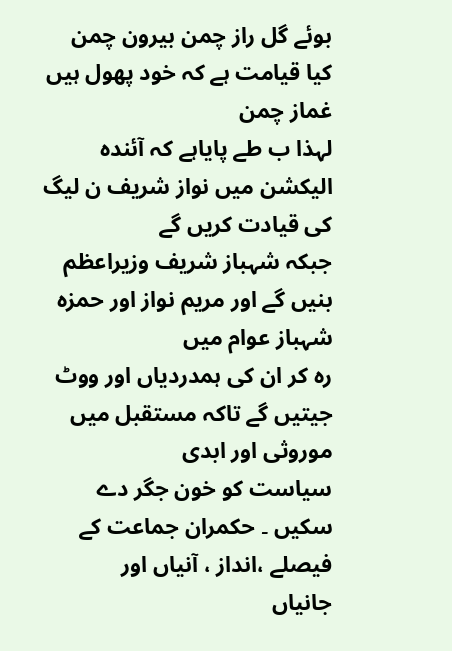بوئے گل راز چمن بیرون چمن
کیا قیامت ہے کہ خود پھول ہیں غماز چمن
لہذا ب طے پایاہے کہ آئندہ الیکشن میں نواز شریف ن لیگ کی قیادت کریں گے
جبکہ شہباز شریف وزیراعظم بنیں گے اور مریم نواز اور حمزہ شہباز عوام میں
رہ کر ان کی ہمدردیاں اور ووٹ جیتیں گے تاکہ مستقبل میں موروثی اور ابدی
سیاست کو خون جگر دے سکیں ۔ حکمران جماعت کے فیصلے ،انداز ، آنیاں اور
جانیاں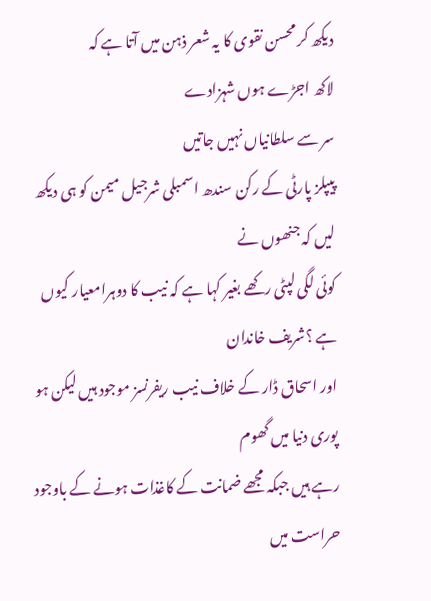دیکھ کر محسن نقوی کا یہ شعر ذہن میں آتا ہے کہ
لاکھ اجڑے ہوں شہزادے
سر سے سلطانیاں نہیں جاتیں
پیپلز پارٹی کے رکن سندھ اسمبلی شرجیل میمن کو ہی دیکھ لیں کہ جنھوں نے
کوئی لگی لپٹی رکھے بغیر کہا ہے کہ نیب کا دوہرامعیار کیوں ہے ؟شریف خاندان
اور اسحاق ڈار کے خلاف نیب ریفرنسز موجود ہیں لیکن ہو پوری دنیا میں گھوم
رہے ہیں جبکہ مجھے ضمانت کے کاغذات ہونے کے باوجود حراست میں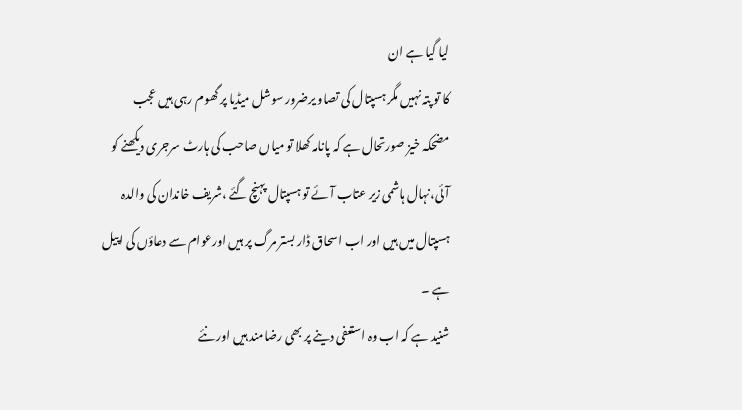لیا گیا ہے ان
کا تو پتہ نہیں مگر ہسپتال کی تصاو یرضرور سوشل میڈیا پر گھوم رہی ہیں عجب
مضحکہ خیز صورتحال ہے کہ پانامہ کھلا تو میاں صاحب کی ہارٹ سرجری دیکھنے کو
آئی،نہال ہاشمی زیر عتاب آئے تو ہسپتال پہنچ گئے ،شریف خاندان کی والدہ
ہسپتال میں ہیں اور اب اسحاق ڈار بستر مرگ پر ہیں اورعوام سے دعاؤں کی اپیل
ہے ۔
شنید ہے کہ اب وہ استعفی دینے پر بھی رضامند ہیں اور نئے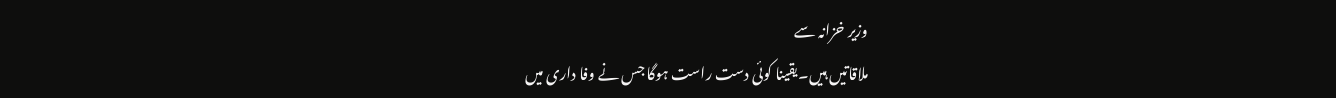وزیر خزانہ سے
ملاقاتیں ہیں۔یقینا کوئی دست راست ہوگا جس نے وفا داری میں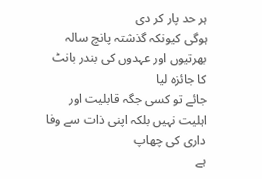ہر حد پار کر دی
ہوگی کیونکہ گذشتہ پانچ سالہ بھرتیوں اور عہدوں کی بندر بانٹ کا جائزہ لیا
جائے تو کسی جگہ قابلیت اور اہلیت نہیں بلکہ اپنی ذات سے وفا داری کی چھاپ
ہے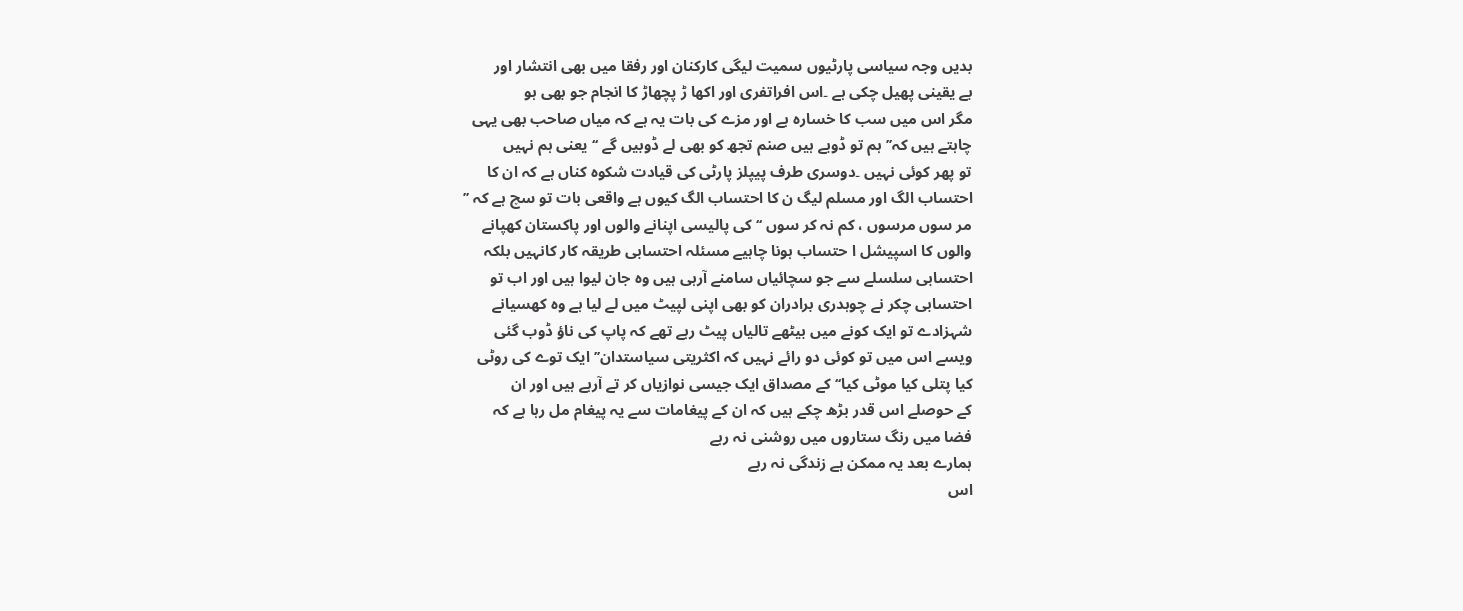بدیں وجہ سیاسی پارٹیوں سمیت لیگی کارکنان اور رفقا میں بھی انتشار اور
بے یقینی پھیل چکی ہے ۔اس افراتفری اور اکھا ڑ پچھاڑ کا انجام جو بھی ہو
مگر اس میں سب کا خسارہ ہے اور مزے کی بات یہ ہے کہ میاں صاحب بھی یہی
چاہتے ہیں کہ’’ ہم تو ڈوبے ہیں صنم تجھ کو بھی لے ڈوبیں گے ‘‘یعنی ہم نہیں
تو پھر کوئی نہیں ۔دوسری طرف پیپلز پارٹی کی قیادت شکوہ کناں ہے کہ ان کا
احتساب الگ اور مسلم لیگ ن کا احتساب الگ کیوں ہے واقعی بات تو سچ ہے کہ ’’
مر سوں مرسوں ، کم نہ کر سوں ‘‘ کی پالیسی اپنانے والوں اور پاکستان کھپانے
والوں کا اسپیشل ا حتساب ہونا چاہیے مسئلہ احتسابی طریقہ کار کانہیں بلکہ
احتسابی سلسلے سے جو سچائیاں سامنے آرہی ہیں وہ جان لیوا ہیں اور اب تو
احتسابی چکر نے چوہدری برادران کو بھی اپنی لپیٹ میں لے لیا ہے وہ کھسیانے
شہزادے تو ایک کونے میں بیٹھے تالیاں پیٹ رہے تھے کہ پاپ کی ناؤ ڈوب گئی
ویسے اس میں تو کوئی دو رائے نہیں کہ اکثریتی سیاستدان’’ ایک توے کی روٹی
کیا پتلی کیا موٹی کیا‘‘ کے مصداق ایک جیسی نوازیاں کر تے آرہے ہیں اور ان
کے حوصلے اس قدر بڑھ چکے ہیں کہ ان کے پیغامات سے یہ پیغام مل رہا ہے کہ
فضا میں رنگ ستاروں میں روشنی نہ رہے
ہمارے بعد یہ ممکن ہے زندگی نہ رہے
اس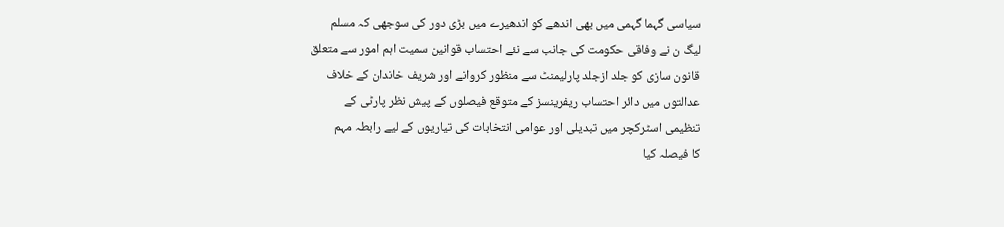سیاسی گہما گہمی میں بھی اندھے کو اندھیرے میں بڑی دور کی سوجھی کہ مسلم
لیگ ن نے وفاقی حکومت کی جانب سے نئے احتساب قوانین سمیت اہم امور سے متعلق
قانون سازی کو جلد ازجلد پارلیمنٹ سے منظور کروانے اور شریف خاندان کے خلاف
عدالتوں میں دائر احتساب ریفرینسز کے متوقع فیصلوں کے پیش نظر پارٹی کے
تنظیمی اسٹرکچر میں تبدیلی اور عوامی انتخابات کی تیاریوں کے لیے رابطہ مہم
کا فیصلہ کیا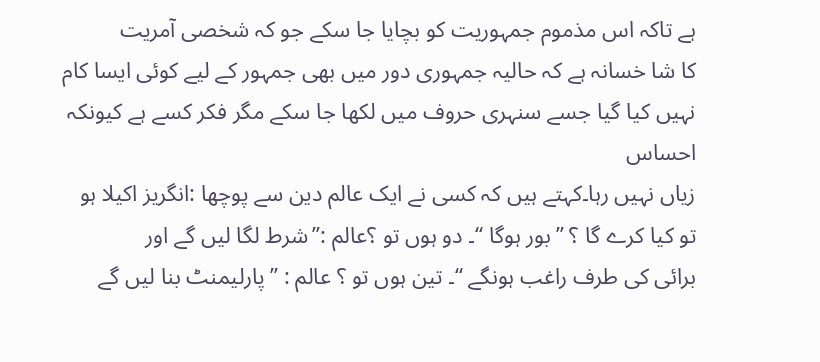ہے تاکہ اس مذموم جمہوریت کو بچایا جا سکے جو کہ شخصی آمریت
کا شا خسانہ ہے کہ حالیہ جمہوری دور میں بھی جمہور کے لیے کوئی ایسا کام
نہیں کیا گیا جسے سنہری حروف میں لکھا جا سکے مگر فکر کسے ہے کیونکہ احساس
زیاں نہیں رہا۔کہتے ہیں کہ کسی نے ایک عالم دین سے پوچھا :انگریز اکیلا ہو
تو کیا کرے گا ؟ ’’بور ہوگا ‘‘۔ دو ہوں تو ؟عالم :’’شرط لگا لیں گے اور
برائی کی طرف راغب ہونگے ‘‘۔ تین ہوں تو ؟ عالم : ’’پارلیمنٹ بنا لیں گے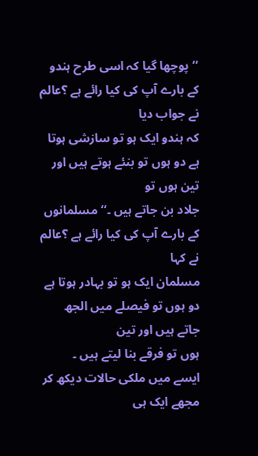‘‘پوچھا گیا کہ اسی طرح ہندو کے بارے آپ کی کیا رائے ہے ؟عالم نے جواب دیا
کہ ہندو ایک ہو تو سازشی ہوتا ہے دو ہوں تو بنئے ہوتے ہیں اور تین ہوں تو
جلاد بن جاتے ہیں ۔‘‘ مسلمانوں کے بارے آپ کی کیا رائے ہے ؟عالم نے کہا
مسلمان ایک ہو تو بہادر ہوتا ہے دو ہوں تو فیصلے میں الجھ جاتے ہیں اور تین
ہوں تو فرقے بنا لیتے ہیں ۔
ایسے میں ملکی حالات دیکھ کر مجھے ایک ہی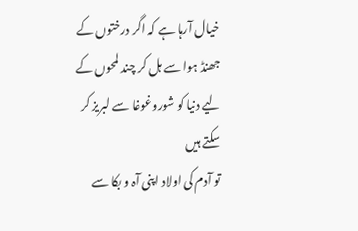خیال آرہا ہے کہ اگر درختوں کے
جھنڈ ہوا سے ہل کر چند لمحوں کے لیے دنیا کو شوروغوغا سے لبریز کر سکتے ہیں
تو آدم کی اولاد اپنی آہ و بکا سے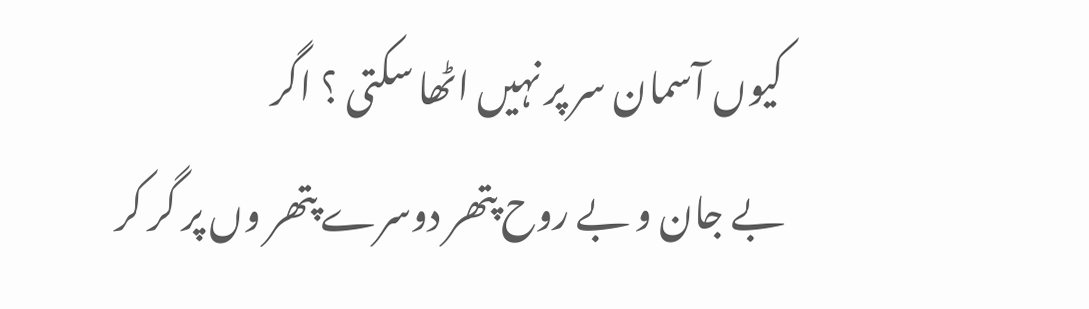کیوں آسمان سر پر نہیں اٹھا سکتی ؟ اگر
بے جان و بے روح پتھر دوسرے پتھر وں پر گر کر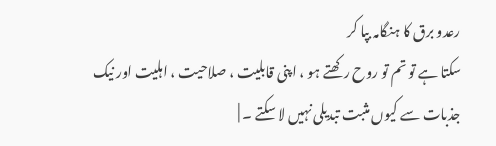رعدو برق کا ہنگامہ بپا کر
سکتا ہے تو تم تو روح رکھتے ہو ، اپنی قابلیت ، صلاحیت ، اہلیت اور نیک
جذبات سے کیوں مثبت تبدیلی نہیں لا سکتے ۔ |